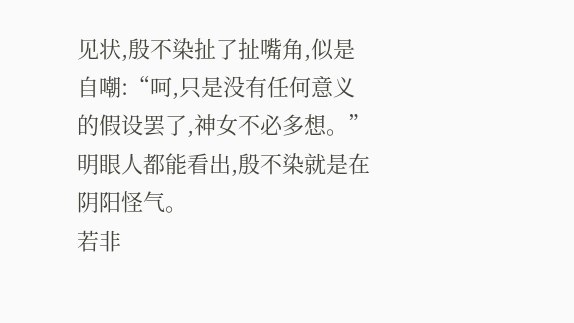见状,殷不染扯了扯嘴角,似是自嘲:“呵,只是没有任何意义的假设罢了,神女不必多想。”
明眼人都能看出,殷不染就是在阴阳怪气。
若非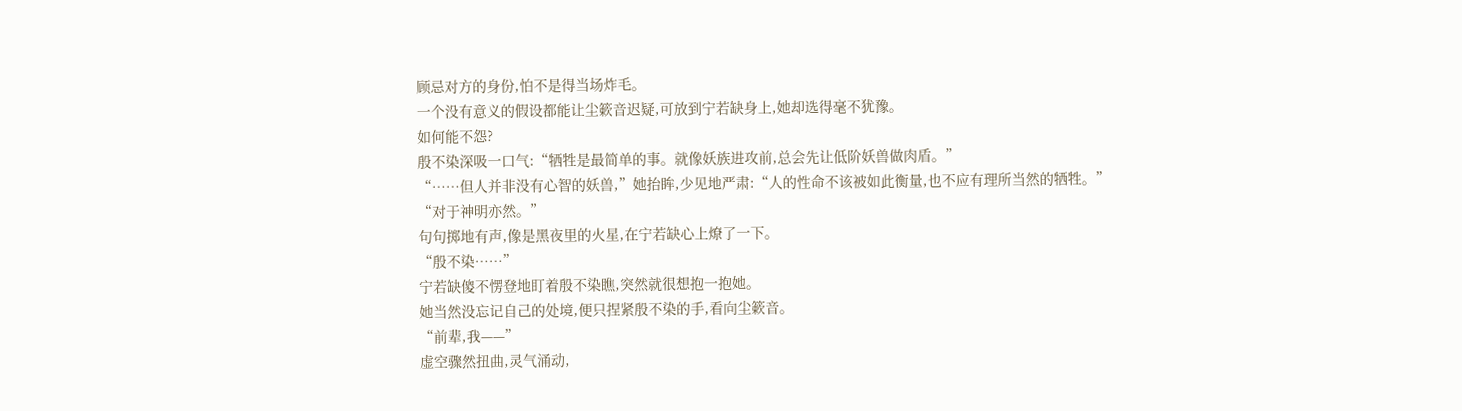顾忌对方的身份,怕不是得当场炸毛。
一个没有意义的假设都能让尘簌音迟疑,可放到宁若缺身上,她却选得毫不犹豫。
如何能不怨?
殷不染深吸一口气:“牺牲是最简单的事。就像妖族进攻前,总会先让低阶妖兽做肉盾。”
“……但人并非没有心智的妖兽,”她抬眸,少见地严肃:“人的性命不该被如此衡量,也不应有理所当然的牺牲。”
“对于神明亦然。”
句句掷地有声,像是黑夜里的火星,在宁若缺心上燎了一下。
“殷不染……”
宁若缺傻不愣登地盯着殷不染瞧,突然就很想抱一抱她。
她当然没忘记自己的处境,便只捏紧殷不染的手,看向尘簌音。
“前辈,我——”
虚空骤然扭曲,灵气涌动,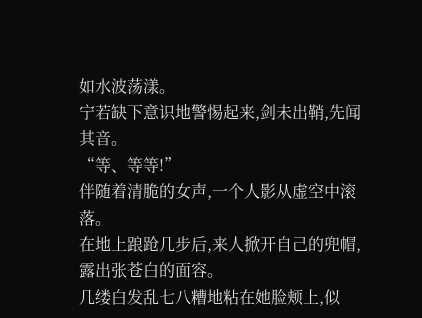如水波荡漾。
宁若缺下意识地警惕起来,剑未出鞘,先闻其音。
“等、等等!”
伴随着清脆的女声,一个人影从虚空中滚落。
在地上踉跄几步后,来人掀开自己的兜帽,露出张苍白的面容。
几缕白发乱七八糟地粘在她脸颊上,似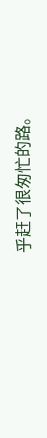乎赶了很匆忙的路。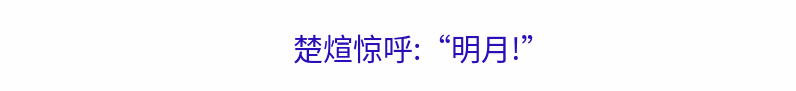楚煊惊呼:“明月!”